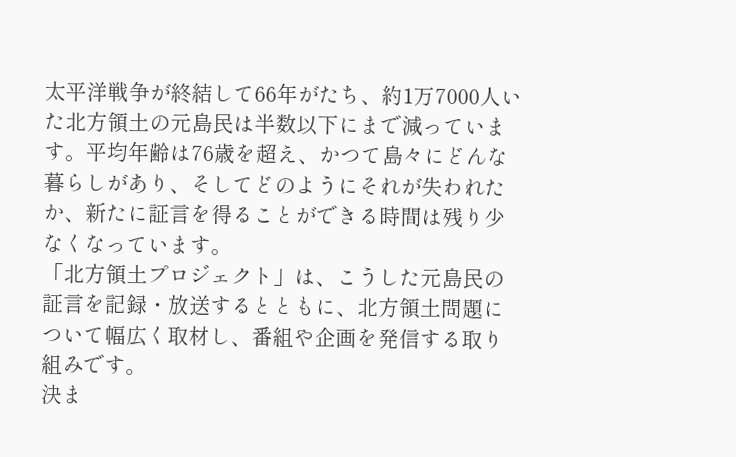太平洋戦争が終結して66年がたち、約1万7000人いた北方領土の元島民は半数以下にまで減っています。平均年齢は76歳を超え、かつて島々にどんな暮らしがあり、そしてどのようにそれが失われたか、新たに証言を得ることができる時間は残り少なくなっています。
「北方領土プロジェクト」は、こうした元島民の証言を記録・放送するとともに、北方領土問題について幅広く取材し、番組や企画を発信する取り組みです。
決ま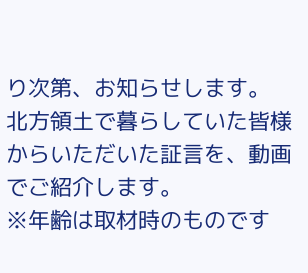り次第、お知らせします。
北方領土で暮らしていた皆様からいただいた証言を、動画でご紹介します。
※年齢は取材時のものです